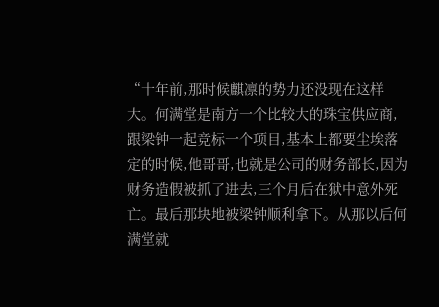“十年前,那时候麒凛的势力还没现在这样大。何满堂是南方一个比较大的珠宝供应商,跟梁钟一起竞标一个项目,基本上都要尘埃落定的时候,他哥哥,也就是公司的财务部长,因为财务造假被抓了进去,三个月后在狱中意外死亡。最后那块地被梁钟顺利拿下。从那以后何满堂就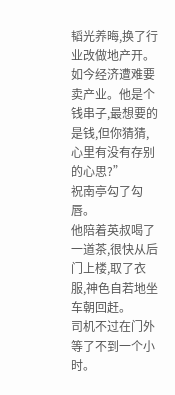韬光养晦,换了行业改做地产开。如今经济遭难要卖产业。他是个钱串子,最想要的是钱,但你猜猜,心里有没有存别的心思?”
祝南亭勾了勾唇。
他陪着英叔喝了一道茶,很快从后门上楼,取了衣服,神色自若地坐车朝回赶。
司机不过在门外等了不到一个小时。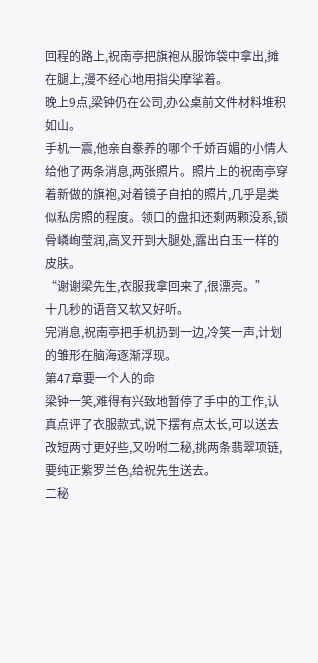回程的路上,祝南亭把旗袍从服饰袋中拿出,摊在腿上,漫不经心地用指尖摩挲着。
晚上9点,梁钟仍在公司,办公桌前文件材料堆积如山。
手机一震,他亲自豢养的哪个千娇百媚的小情人给他了两条消息,两张照片。照片上的祝南亭穿着新做的旗袍,对着镜子自拍的照片,几乎是类似私房照的程度。领口的盘扣还剩两颗没系,锁骨嶙峋莹润,高叉开到大腿处,露出白玉一样的皮肤。
“谢谢梁先生,衣服我拿回来了,很漂亮。”
十几秒的语音又软又好听。
完消息,祝南亭把手机扔到一边,冷笑一声,计划的雏形在脑海逐渐浮现。
第47章要一个人的命
梁钟一笑,难得有兴致地暂停了手中的工作,认真点评了衣服款式,说下摆有点太长,可以送去改短两寸更好些,又吩咐二秘,挑两条翡翠项链,要纯正紫罗兰色,给祝先生送去。
二秘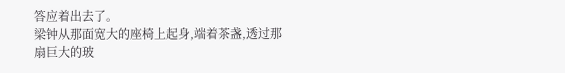答应着出去了。
梁钟从那面宽大的座椅上起身,端着茶盏,透过那扇巨大的玻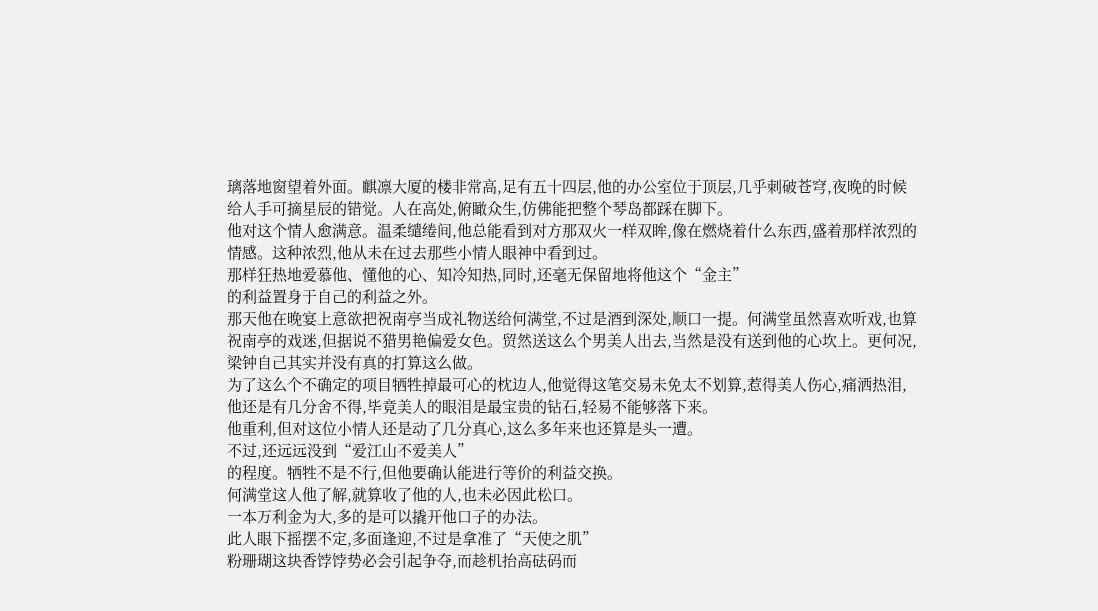璃落地窗望着外面。麒凛大厦的楼非常高,足有五十四层,他的办公室位于顶层,几乎刺破苍穹,夜晚的时候给人手可摘星辰的错觉。人在高处,俯瞰众生,仿佛能把整个琴岛都踩在脚下。
他对这个情人愈满意。温柔缱绻间,他总能看到对方那双火一样双眸,像在燃烧着什么东西,盛着那样浓烈的情感。这种浓烈,他从未在过去那些小情人眼神中看到过。
那样狂热地爱慕他、懂他的心、知冷知热,同时,还毫无保留地将他这个“金主”
的利益置身于自己的利益之外。
那天他在晚宴上意欲把祝南亭当成礼物送给何满堂,不过是酒到深处,顺口一提。何满堂虽然喜欢听戏,也算祝南亭的戏迷,但据说不猎男艳偏爱女色。贸然送这么个男美人出去,当然是没有送到他的心坎上。更何况,梁钟自己其实并没有真的打算这么做。
为了这么个不确定的项目牺牲掉最可心的枕边人,他觉得这笔交易未免太不划算,惹得美人伤心,痛洒热泪,他还是有几分舍不得,毕竟美人的眼泪是最宝贵的钻石,轻易不能够落下来。
他重利,但对这位小情人还是动了几分真心,这么多年来也还算是头一遭。
不过,还远远没到“爱江山不爱美人”
的程度。牺牲不是不行,但他要确认能进行等价的利益交换。
何满堂这人他了解,就算收了他的人,也未必因此松口。
一本万利金为大,多的是可以撬开他口子的办法。
此人眼下摇摆不定,多面逢迎,不过是拿准了“天使之肌”
粉珊瑚这块香饽饽势必会引起争夺,而趁机抬高砝码而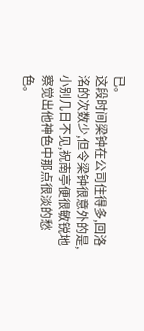已。
这段时间梁钟在公司住得多,回洛洺的次数少,但令梁钟很意外的是,小别几日不见,祝南亭便很敏锐地察觉出他神色中那点很淡的愁色。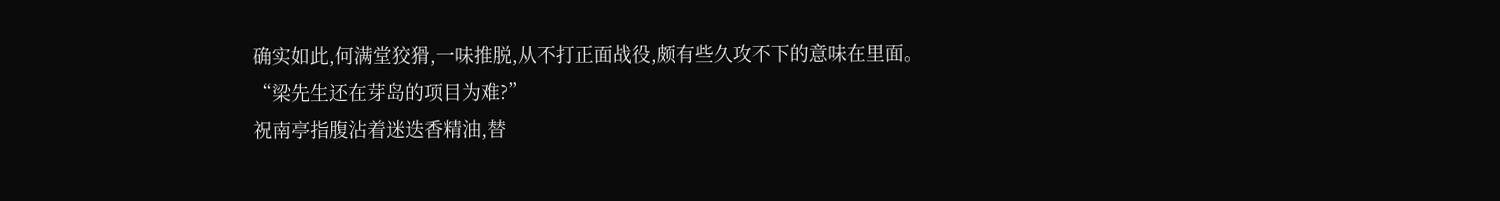确实如此,何满堂狡猾,一味推脱,从不打正面战役,颇有些久攻不下的意味在里面。
“梁先生还在芽岛的项目为难?”
祝南亭指腹沾着迷迭香精油,替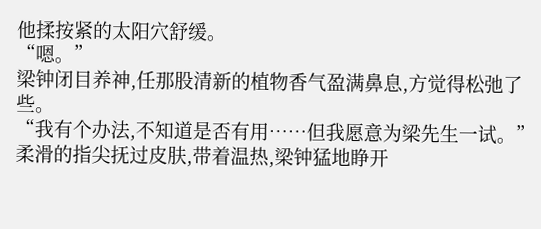他揉按紧的太阳穴舒缓。
“嗯。”
梁钟闭目养神,任那股清新的植物香气盈满鼻息,方觉得松弛了些。
“我有个办法,不知道是否有用……但我愿意为梁先生一试。”
柔滑的指尖抚过皮肤,带着温热,梁钟猛地睁开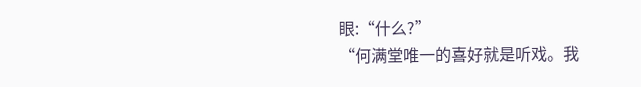眼:“什么?”
“何满堂唯一的喜好就是听戏。我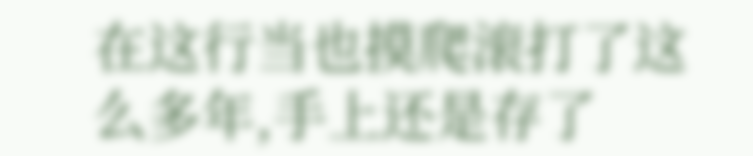在这行当也摸爬滚打了这么多年,手上还是存了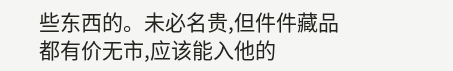些东西的。未必名贵,但件件藏品都有价无市,应该能入他的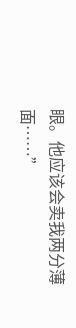眼。他应该会卖我两分薄面……”